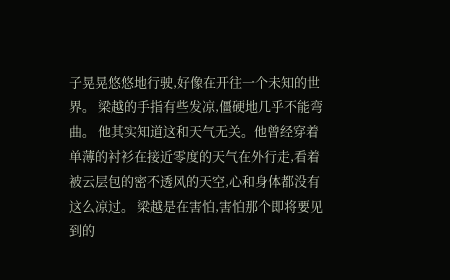子晃晃悠悠地行驶,好像在开往一个未知的世界。 梁越的手指有些发凉,僵硬地几乎不能弯曲。 他其实知道这和天气无关。他曾经穿着单薄的衬衫在接近零度的天气在外行走,看着被云层包的密不透风的天空,心和身体都没有这么凉过。 梁越是在害怕,害怕那个即将要见到的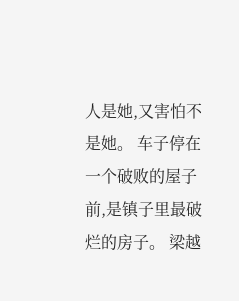人是她,又害怕不是她。 车子停在一个破败的屋子前,是镇子里最破烂的房子。 梁越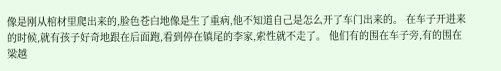像是刚从棺材里爬出来的,脸色苍白地像是生了重病,他不知道自己是怎么开了车门出来的。 在车子开进来的时候,就有孩子好奇地跟在后面跑,看到停在镇尾的李家,索性就不走了。 他们有的围在车子旁,有的围在梁越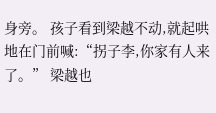身旁。 孩子看到梁越不动,就起哄地在门前喊:“拐子李,你家有人来了。” 梁越也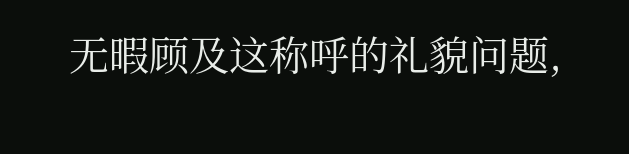无暇顾及这称呼的礼貌问题,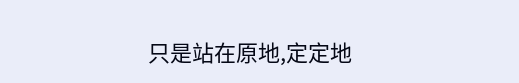只是站在原地,定定地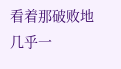看着那破败地几乎一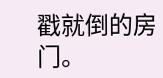戳就倒的房门。